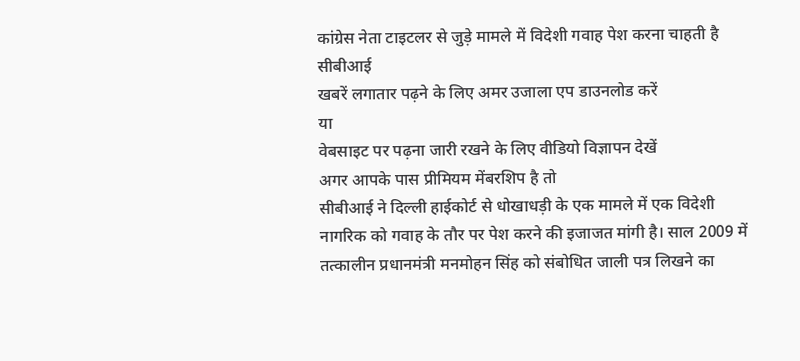कांग्रेस नेता टाइटलर से जुड़े मामले में विदेशी गवाह पेश करना चाहती है सीबीआई
खबरें लगातार पढ़ने के लिए अमर उजाला एप डाउनलोड करें
या
वेबसाइट पर पढ़ना जारी रखने के लिए वीडियो विज्ञापन देखें
अगर आपके पास प्रीमियम मेंबरशिप है तो
सीबीआई ने दिल्ली हाईकोर्ट से धोखाधड़ी के एक मामले में एक विदेशी नागरिक को गवाह के तौर पर पेश करने की इजाजत मांगी है। साल 2009 में तत्कालीन प्रधानमंत्री मनमोहन सिंह को संबोधित जाली पत्र लिखने का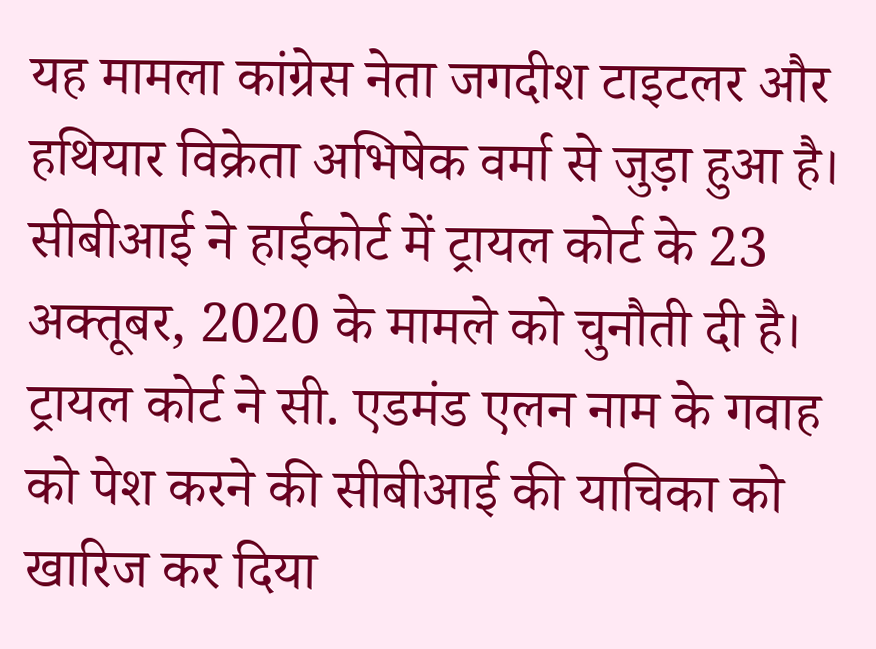यह मामला कांग्रेस नेता जगदीश टाइटलर और हथियार विक्रेता अभिषेक वर्मा से जुड़ा हुआ है।
सीबीआई ने हाईकोर्ट में ट्रायल कोर्ट के 23 अक्तूबर, 2020 के मामले को चुनौती दी है। ट्रायल कोर्ट ने सी. एडमंड एलन नाम के गवाह को पेश करने की सीबीआई की याचिका को खारिज कर दिया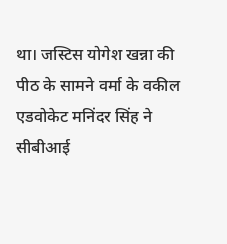था। जस्टिस योगेश खन्ना की पीठ के सामने वर्मा के वकील एडवोकेट मनिंदर सिंह ने सीबीआई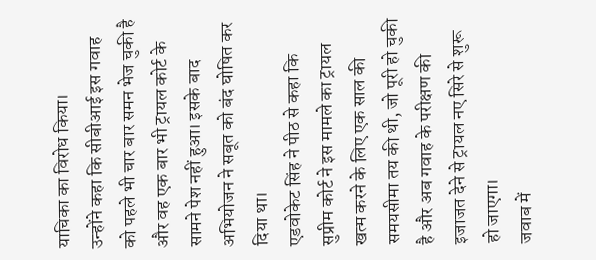याचिका का विरोध किया।
उन्होंने कहा कि सीबीआई इस गवाह को पहले भी चार बार समन भेज चुकी है और वह एक बार भी ट्रायल कोर्ट के सामने पेश नहीं हुआ। इसके बाद अभियोजन ने सबूत को बंद घोषित कर दिया था।
एडवोकेट सिंह ने पीठ से कहा कि सुप्रीम कोर्ट ने इस मामले का ट्रायल खत्म करने के लिए एक साल की समयसीमा तय की थी, जो पूरी हो चुकी है और अब गवाह के परीक्षण की इजाजत देने से ट्रायल नए सिरे से शुरू हो जाएगा।
जवाब में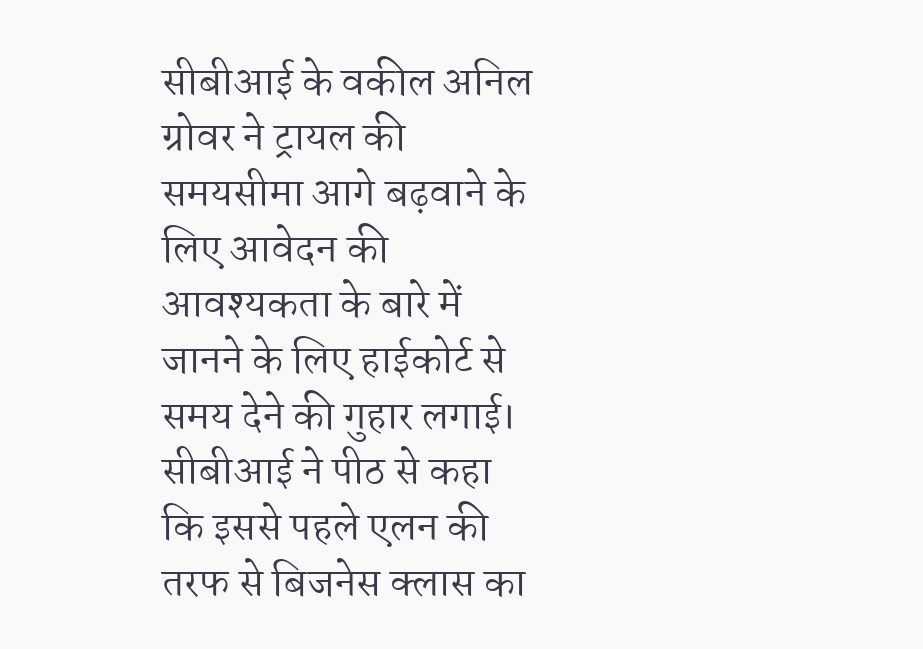सीबीआई के वकील अनिल ग्रोवर ने ट्रायल की समयसीमा आगे बढ़वाने के लिए आवेदन की आवश्यकता के बारे में जानने के लिए हाईकोर्ट से समय देने की गुहार लगाई।
सीबीआई ने पीठ से कहा कि इससे पहले एलन की तरफ से बिजनेस क्लास का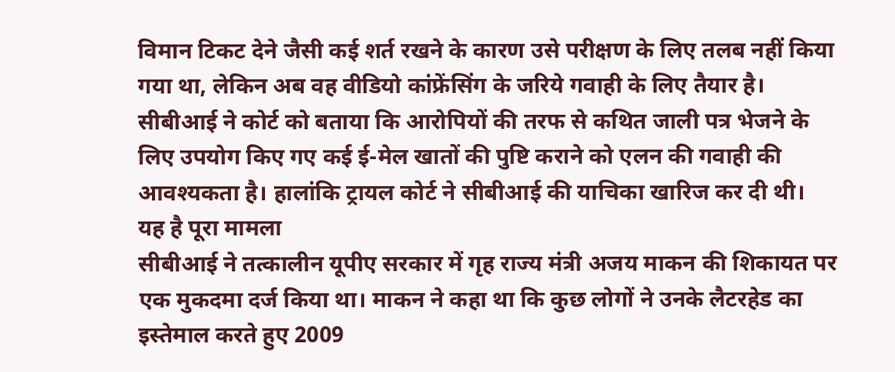विमान टिकट देने जैसी कई शर्त रखने के कारण उसे परीक्षण के लिए तलब नहीं किया गया था, लेकिन अब वह वीडियो कांफ्रेंसिंग के जरिये गवाही के लिए तैयार है।
सीबीआई ने कोर्ट को बताया कि आरोपियों की तरफ से कथित जाली पत्र भेजने के लिए उपयोग किए गए कई ई-मेल खातों की पुष्टि कराने को एलन की गवाही की आवश्यकता है। हालांकि ट्रायल कोर्ट ने सीबीआई की याचिका खारिज कर दी थी।
यह है पूरा मामला
सीबीआई ने तत्कालीन यूपीए सरकार में गृह राज्य मंत्री अजय माकन की शिकायत पर एक मुकदमा दर्ज किया था। माकन ने कहा था कि कुछ लोगों ने उनके लैटरहेड का इस्तेमाल करते हुए 2009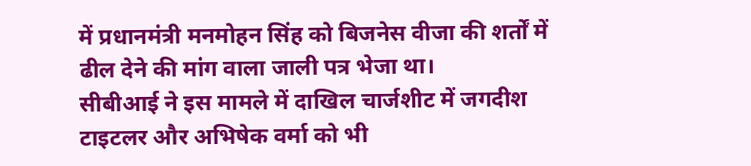में प्रधानमंत्री मनमोहन सिंह को बिजनेस वीजा की शर्तों में ढील देने की मांग वाला जाली पत्र भेजा था।
सीबीआई ने इस मामले में दाखिल चार्जशीट में जगदीश टाइटलर और अभिषेक वर्मा को भी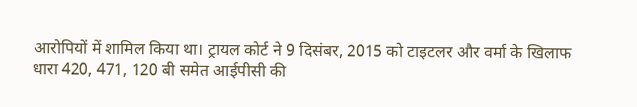आरोपियों में शामिल किया था। ट्रायल कोर्ट ने 9 दिसंबर, 2015 को टाइटलर और वर्मा के खिलाफ धारा 420, 471, 120 बी समेत आईपीसी की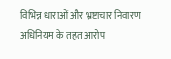विभिन्न धाराओं और भ्रष्टाचार निवारण अधिनियम के तहत आरोप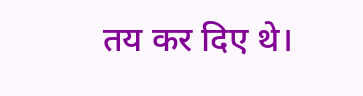तय कर दिए थे।